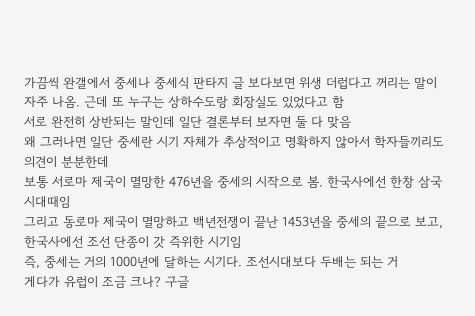가끔씩 완갤에서 중세나 중세식 판타지 글 보다보면 위생 더럽다고 꺼리는 말이 자주 나옴. 근데 또 누구는 상하수도랑 회장실도 있었다고 함
서로 완전히 상반되는 말인데 일단 결론부터 보자면 둘 다 맞음
왜 그러나면 일단 중세란 시기 자체가 추상적이고 명확하지 않아서 학자들끼리도 의견이 분분한데
보통 서로마 제국이 멸망한 476년을 중세의 시작으로 봄. 한국사에선 한창 삼국 시대때임
그리고 동로마 제국이 멸망하고 백년전쟁이 끝난 1453년을 중세의 끝으로 보고, 한국사에선 조선 단종이 갓 즉위한 시기임
즉, 중세는 거의 1000년에 달하는 시기다. 조선시대보다 두배는 되는 거
게다가 유럽이 조금 크나? 구글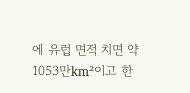에 유럽 면적 치면 약 1053만km²이고 한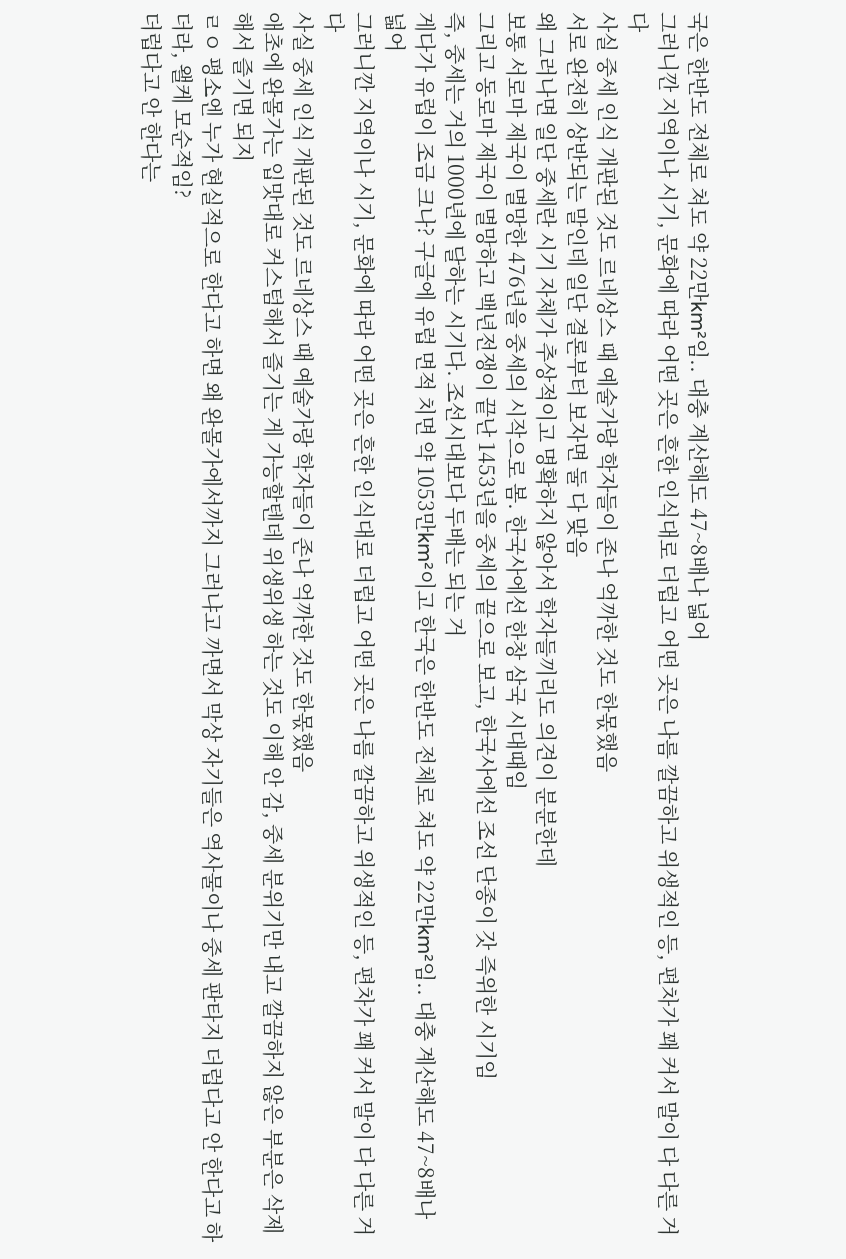국은 한반도 전체로 쳐도 약 22만km²임.. 대충 계산해도 47~8배나 넓어
그러니깐 지역이나 시기, 문화에 따라 어떤 곳은 흔한 인식대로 더럽고 어떤 곳은 나름 깔끔하고 위생적인 등, 편차가 꽤 커서 말이 다 다른 거다
사실 중세 인식 개판된 것도 르네상스 때 예술가랑 학자들이 존나 억까한 것도 한몫했음
서로 완전히 상반되는 말인데 일단 결론부터 보자면 둘 다 맞음
왜 그러나면 일단 중세란 시기 자체가 추상적이고 명확하지 않아서 학자들끼리도 의견이 분분한데
보통 서로마 제국이 멸망한 476년을 중세의 시작으로 봄. 한국사에선 한창 삼국 시대때임
그리고 동로마 제국이 멸망하고 백년전쟁이 끝난 1453년을 중세의 끝으로 보고, 한국사에선 조선 단종이 갓 즉위한 시기임
즉, 중세는 거의 1000년에 달하는 시기다. 조선시대보다 두배는 되는 거
게다가 유럽이 조금 크나? 구글에 유럽 면적 치면 약 1053만km²이고 한국은 한반도 전체로 쳐도 약 22만km²임.. 대충 계산해도 47~8배나 넓어
그러니깐 지역이나 시기, 문화에 따라 어떤 곳은 흔한 인식대로 더럽고 어떤 곳은 나름 깔끔하고 위생적인 등, 편차가 꽤 커서 말이 다 다른 거다
사실 중세 인식 개판된 것도 르네상스 때 예술가랑 학자들이 존나 억까한 것도 한몫했음
애초에 완몰가는 입맛대로 커스텀해서 즐기는 게 가능할텐데 위생위생 하는 것도 이해 안 감, 중세 분위기만 내고 깔끔하지 않은 부분은 삭제해서 즐기면 되지
ㄹㅇ 평소엔 누가 현실적으로 한다고 하면 왜 완몰가에서까지 그러냐고 까면서 막상 자기들은 역사물이나 중세 판타지 더럽다고 안 한다고 하더라, 왤케 모순적임?
더럽다고 안 한다는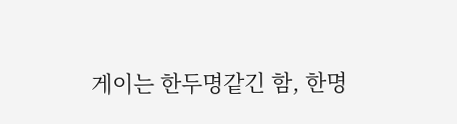게이는 한두명같긴 함, 한명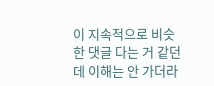이 지속적으로 비슷한 댓글 다는 거 같던데 이해는 안 가더라